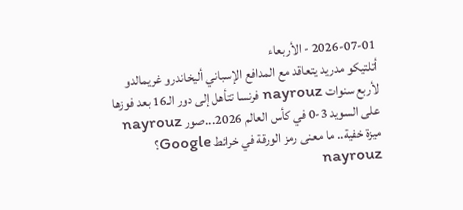2026-07-01 - الأربعاء
أتلتيكو مدريد يتعاقد مع المدافع الإسباني أليخاندرو غريمالدو لأربع سنوات nayrouz فرنسا تتأهل إلى دور الـ16 بعد فوزها على السويد 3-0 في كأس العالم 2026...صور nayrouz ميزة خفية.. ما معنى رمز الورقة في خرائط Google؟ nayrouz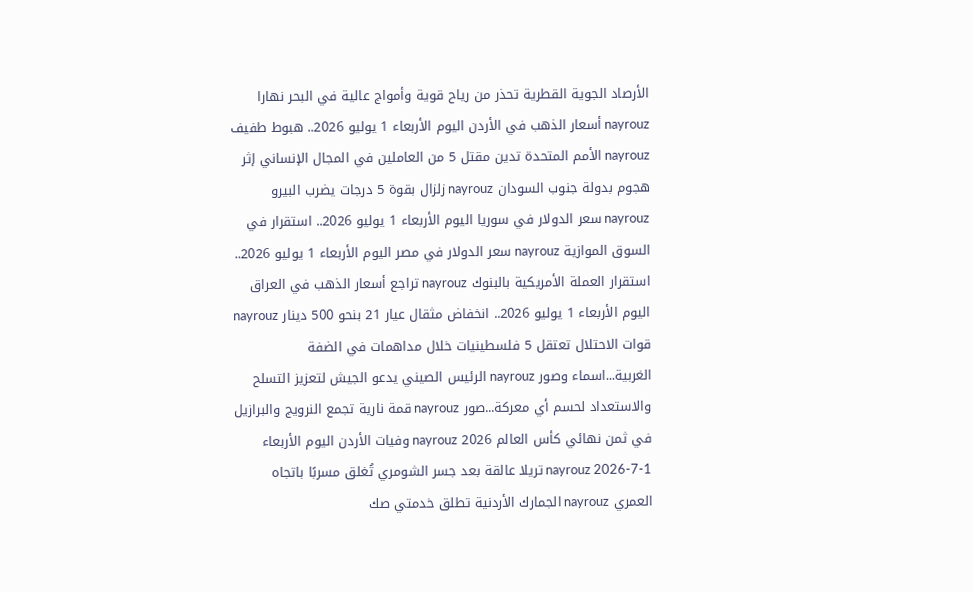الأرصاد الجوية القطرية تحذر من رياح قوية وأمواج عالية في البحر نهارا nayrouz أسعار الذهب في الأردن اليوم الأربعاء 1 يوليو 2026.. هبوط طفيف nayrouz الأمم المتحدة تدين مقتل 5 من العاملين في المجال الإنساني إثر هجوم بدولة جنوب السودان nayrouz زلزال بقوة 5 درجات يضرب البيرو nayrouz سعر الدولار في سوريا اليوم الأربعاء 1 يوليو 2026.. استقرار في السوق الموازية nayrouz سعر الدولار في مصر اليوم الأربعاء 1 يوليو 2026.. استقرار العملة الأمريكية بالبنوك nayrouz تراجع أسعار الذهب في العراق اليوم الأربعاء 1 يوليو 2026.. انخفاض مثقال عيار 21 بنحو 500 دينار nayrouz قوات الاحتلال تعتقل 5 فلسطينيات خلال مداهمات في الضفة الغربية...اسماء وصور nayrouz الرئيس الصيني يدعو الجيش لتعزيز التسلح والاستعداد لحسم أي معركة...صور nayrouz قمة نارية تجمع النرويج والبرازيل في ثمن نهائي كأس العالم 2026 nayrouz وفيات الأردن اليوم الأربعاء 1-7-2026 nayrouz تريلا عالقة بعد جسر الشومري تُغلق مسربًا باتجاه العمري nayrouz الجمارك الأردنية تطلق خدمتي صك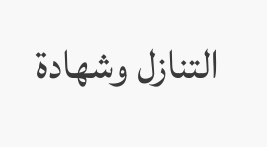التنازل وشهادة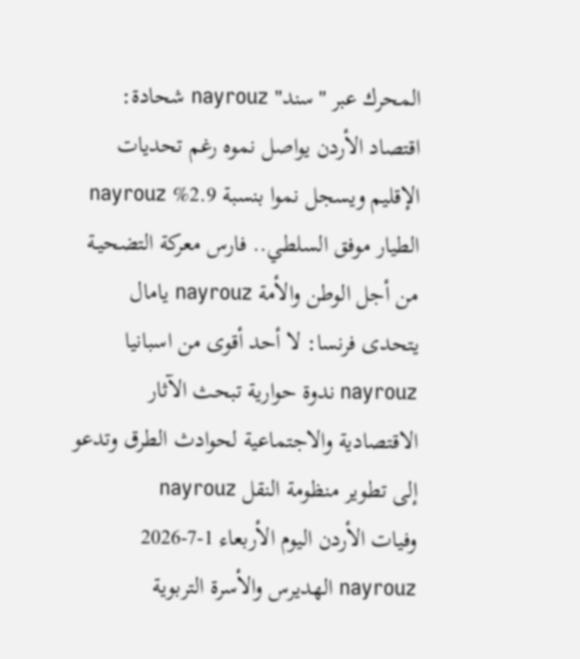المحرك عبر "سند" nayrouz شحادة: اقتصاد الأردن يواصل نموه رغم تحديات الإقليم ويسجل نموا بنسبة 2.9% nayrouz الطيار موفق السلطي.. فارس معركة التضحيـة من أجل الوطن والأمة nayrouz يامال يتحدى فرنسا: لا أحد أقوى من اسبانيا nayrouz ندوة حوارية تبحث الآثار الاقتصادية والاجتماعية لحوادث الطرق وتدعو إلى تطوير منظومة النقل nayrouz
وفيات الأردن اليوم الأربعاء 1-7-2026 nayrouz الهديرس والأسرة التربوية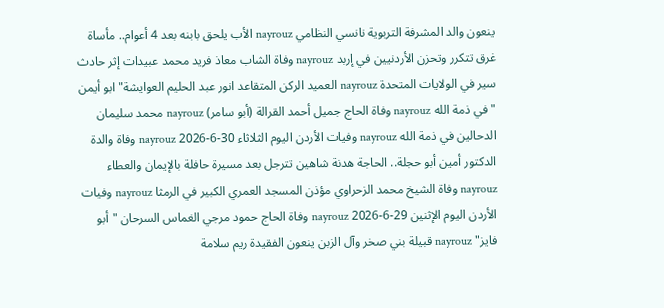ينعون والد المشرفة التربوية نانسي النظامي nayrouz الأب يلحق بابنه بعد 4 أعوام.. مأساة غرق تتكرر وتحزن الأردنيين في إربد nayrouz وفاة الشاب معاذ فريد محمد عبيدات إثر حادث سير في الولايات المتحدة nayrouz العميد الركن المتقاعد انور عبد الحليم العوايشة" ابو أيمن " في ذمة الله nayrouz وفاة الحاج جميل أحمد القرالة (أبو سامر) nayrouz محمد سليمان الدحالين في ذمة الله nayrouz وفيات الأردن اليوم الثلاثاء 30-6-2026 nayrouz وفاة والدة الدكتور أمين أبو حجلة.. الحاجة هدنة شاهين تترجل بعد مسيرة حافلة بالإيمان والعطاء nayrouz وفاة الشيخ محمد الزحراوي مؤذن المسجد العمري الكبير في الرمثا nayrouz وفيات الأردن اليوم الإثنين 29-6-2026 nayrouz وفاة الحاج حمود مرجي الغماس السرحان "أبو فايز" nayrouz قبيلة بني صخر وآل الزبن ينعون الفقيدة ريم سلامة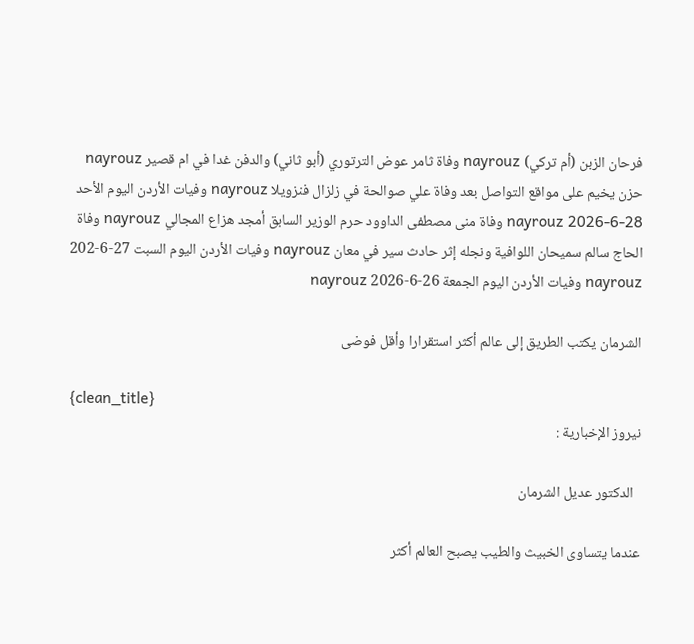فرحان الزبن (أم تركي) nayrouz وفاة ثامر عوض الترتوري (أبو ثاني) والدفن غدا في ام قصير nayrouz حزن يخيم على مواقع التواصل بعد وفاة علي صوالحة في زلزال فنزويلا nayrouz وفيات الأردن اليوم الأحد 28-6-2026 nayrouz وفاة منى مصطفى الداوود حرم الوزير السابق أمجد هزاع المجالي nayrouz وفاة الحاج سالم سميحان اللوافية ونجله إثر حادث سير في معان nayrouz وفيات الأردن اليوم السبت 27-6-202 nayrouz وفيات الأردن اليوم الجمعة 26-6-2026 nayrouz

الشرمان يكتب الطريق إلى عالم أكثر استقرارا وأقل فوضى

{clean_title}
نيروز الإخبارية :

  الدكتور عديل الشرمان

عندما يتساوى الخبيث والطيب يصبح العالم أكثر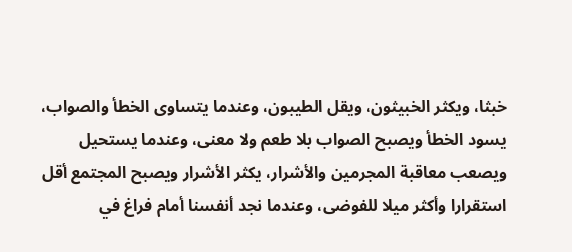خبثا، ويكثر الخبيثون، ويقل الطيبون، وعندما يتساوى الخطأ والصواب، يسود الخطأ ويصبح الصواب بلا طعم ولا معنى، وعندما يستحيل ويصعب معاقبة المجرمين والأشرار، يكثر الأشرار ويصبح المجتمع أقل استقرارا وأكثر ميلا للفوضى، وعندما نجد أنفسنا أمام فراغ في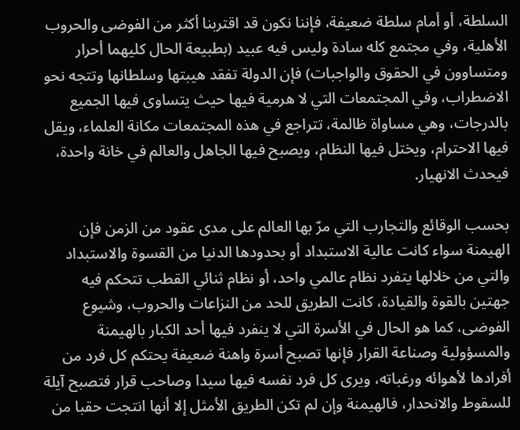السلطة، أو أمام سلطة ضعيفة، فإننا نكون قد اقتربنا أكثر من الفوضى والحروب الأهلية، وفي مجتمع كله سادة وليس فيه عبيد (بطبيعة الحال كليهما أحرار ومتساوون في الحقوق والواجبات) فإن الدولة تفقد هيبتها وسلطانها وتتجه نحو الاضطراب، وفي المجتمعات التي لا هرمية فيها حيث يتساوى فيها الجميع بالدرجات، وهي مساواة ظالمة، تتراجع في هذه المجتمعات مكانة العلماء، ويقل فيها الاحترام، ويختل فيها النظام، ويصبح فيها الجاهل والعالم في خانة واحدة، فيحدث الانهيار.

بحسب الوقائع والتجارب التي مرّ بها العالم على مدى عقود من الزمن فإن الهيمنة سواء كانت عالية الاستبداد أو بحدودها الدنيا من القسوة والاستبداد والتي من خلالها يتفرد نظام عالمي واحد، أو نظام ثنائي القطب تتحكم فيه جهتين بالقوة والقيادة، كانت الطريق للحد من النزاعات والحروب، وشيوع الفوضى، كما هو الحال في الأسرة التي لا ينفرد فيها أحد الكبار بالهيمنة والمسؤولية وصناعة القرار فإنها تصبح أسرة واهنة ضعيفة يحتكم كل فرد من أفرادها لأهوائه ورغباته، ويرى كل فرد نفسه فيها سيدا وصاحب قرار فتصبح آيلة للسقوط والانحدار، فالهيمنة وإن لم تكن الطريق الأمثل إلا أنها انتجت حقبا من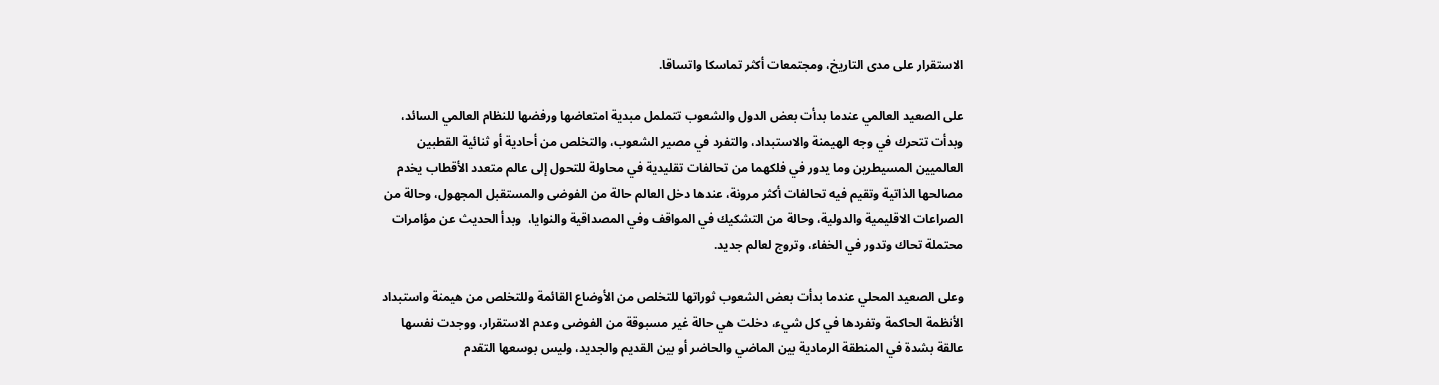الاستقرار على مدى التاريخ، ومجتمعات أكثر تماسكا واتساقا.

على الصعيد العالمي عندما بدأت بعض الدول والشعوب تتململ مبدية امتعاضها ورفضها للنظام العالمي السائد، وبدأت تتحرك في وجه الهيمنة والاستبداد، والتفرد في مصير الشعوب، والتخلص من أحادية أو ثنائية القطبين العالميين المسيطرين وما يدور في فلكهما من تحالفات تقليدية في محاولة للتحول إلى عالم متعدد الأقطاب يخدم مصالحها الذاتية وتقيم فيه تحالفات أكثر مرونة، عندها دخل العالم حالة من الفوضى والمستقبل المجهول، وحالة من الصراعات الاقليمية والدولية، وحالة من التشكيك في المواقف وفي المصداقية والنوايا،  وبدأ الحديث عن مؤامرات محتملة تحاك وتدور في الخفاء، وتروج لعالم جديد.

وعلى الصعيد المحلي عندما بدأت بعض الشعوب ثوراتها للتخلص من الأوضاع القائمة وللتخلص من هيمنة واستبداد الأنظمة الحاكمة وتفردها في كل شيء، دخلت هي حالة غير مسبوقة من الفوضى وعدم الاستقرار، ووجدت نفسها عالقة بشدة في المنطقة الرمادية بين الماضي والحاضر أو بين القديم والجديد، وليس بوسعها التقدم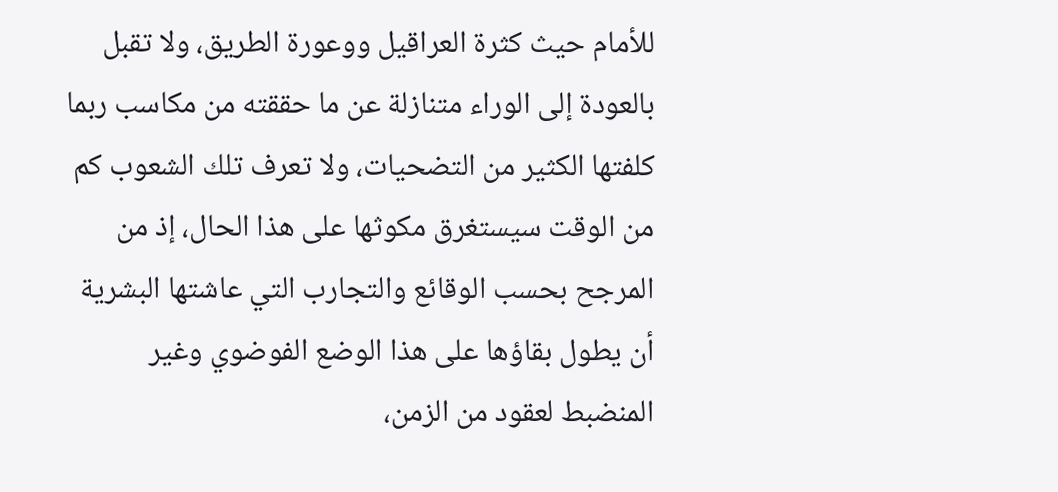للأمام حيث كثرة العراقيل ووعورة الطريق، ولا تقبل بالعودة إلى الوراء متنازلة عن ما حققته من مكاسب ربما كلفتها الكثير من التضحيات، ولا تعرف تلك الشعوب كم من الوقت سيستغرق مكوثها على هذا الحال، إذ من المرجح بحسب الوقائع والتجارب التي عاشتها البشرية أن يطول بقاؤها على هذا الوضع الفوضوي وغير المنضبط لعقود من الزمن،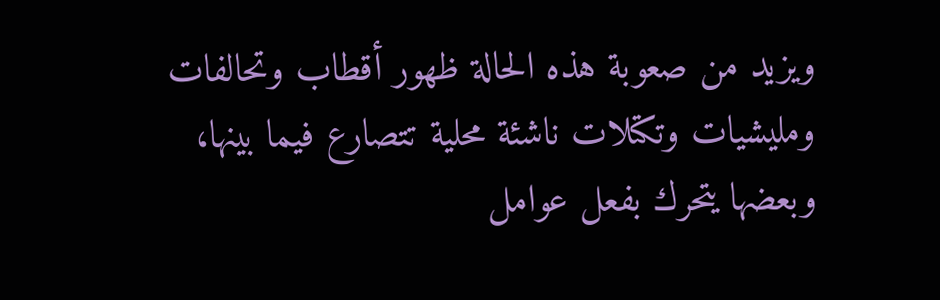ويزيد من صعوبة هذه الحالة ظهور أقطاب وتحالفات ومليشيات وتكتلات ناشئة محلية تتصارع فيما بينها، وبعضها يتحرك بفعل عوامل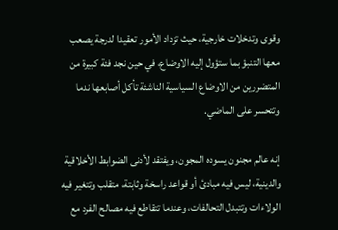وقوى وتدخلات خارجية، حيث تزداد الأمور تعقيدا لدرجة يصعب معها التنبؤ بما ستؤول إليه الاوضاع، في حين نجد فئة كبيرة من المتضررين من الاوضاع السياسية الناشئة تأكل أصابعها ندما وتتحسر على الماضي.

إنه عالم مجنون يسوده المجون، ويفتقد لأدنى الضوابط الأخلاقية والدينية، ليس فيه مبادئ أو قواعد راسخة وثابتة، متقلب وتتغير فيه الولاءات وتتبدل التحالفات، وعندما تتقاطع فيه مصالح الفرد مع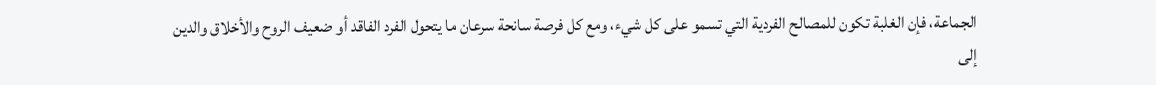الجماعة، فإن الغلبة تكون للمصالح الفردية التي تسمو على كل شيء، ومع كل فرصة سانحة سرعان ما يتحول الفرد الفاقد أو ضعيف الروح والأخلاق والدين إلى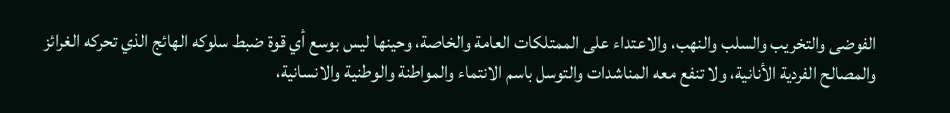الفوضى والتخريب والسلب والنهب، والاعتداء على الممتلكات العامة والخاصة، وحينها ليس بوسع أي قوة ضبط سلوكه الهائج الذي تحركه الغرائز والمصالح الفردية الأنانية، ولا تنفع معه المناشدات والتوسل باسم الانتماء والمواطنة والوطنية والانسانية،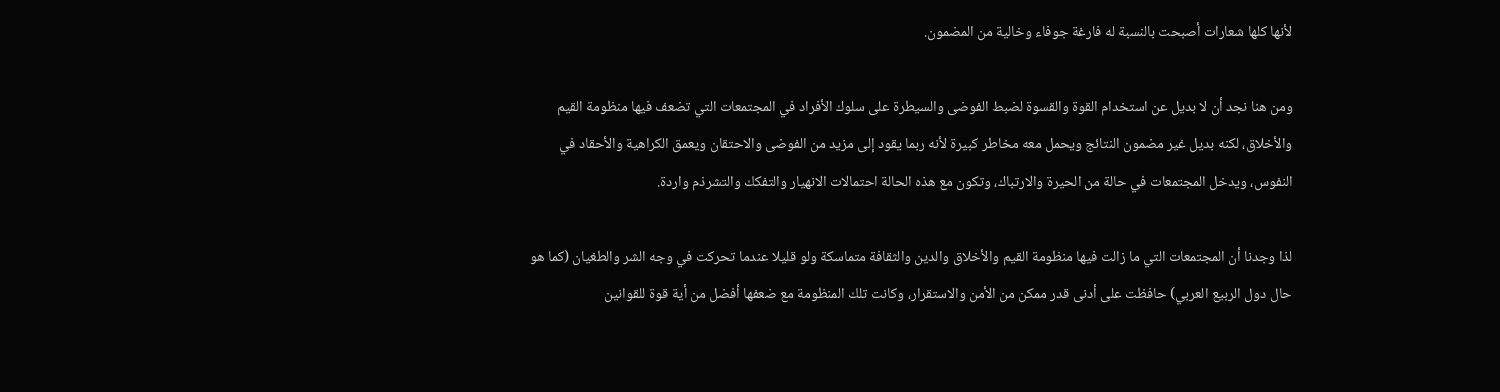لأنها كلها شعارات أصبحت بالنسبة له فارغة جوفاء وخالية من المضمون.

ومن هنا نجد أن لا بديل عن استخدام القوة والقسوة لضبط الفوضى والسيطرة على سلوك الأفراد في المجتمعات التي تضعف فيها منظومة القيم والأخلاق، لكنه بديل غير مضمون النتائج ويحمل معه مخاطر كبيرة لأنه ربما يقود إلى مزيد من الفوضى والاحتقان ويعمق الكراهية والأحقاد في النفوس، ويدخل المجتمعات في حالة من الحيرة والارتباك، وتكون مع هذه الحالة احتمالات الانهيار والتفكك والتشرذم واردة.

لذا وجدنا أن المجتمعات التي ما زالت فيها منظومة القيم والأخلاق والدين والثقافة متماسكة ولو قليلا عندما تحركت في وجه الشر والطغيان (كما هو حال دول الربيع العربي) حافظت على أدنى قدر ممكن من الأمن والاستقرار، وكانت تلك المنظومة مع ضعفها أفضل من أية قوة للقوانين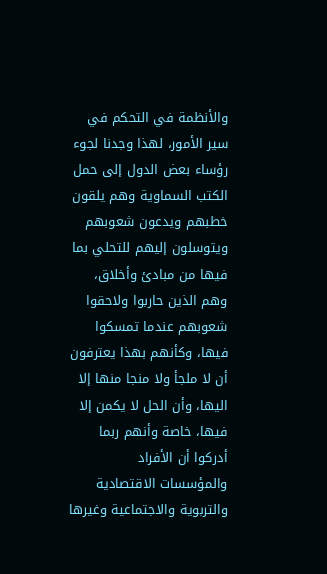والأنظمة في التحكم في سير الأمور، لهذا وجدنا لجوء رؤساء بعض الدول إلى حمل الكتب السماوية وهم يلقون خطبهم ويدعون شعوبهم ويتوسلون إليهم للتحلي بما فيها من مبادئ وأخلاق، وهم الذين حاربوا ولاحقوا شعوبهم عندما تمسكوا فيها، وكأنهم بهذا يعترفون أن لا ملجأ ولا منجا منها إلا اليها، وأن الحل لا يكمن إلا فيها، خاصة وأنهم ربما أدركوا أن الأفراد والمؤسسات الاقتصادية والتربوية والاجتماعية وغيرها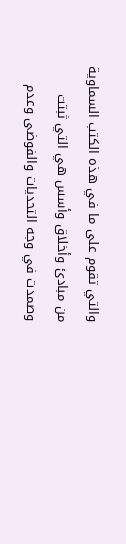والتي تقوم على ما في هذه الكتب السماوية من مبادئ وأخلاق وأسس هي التي ثبتت وصمدت في وجه التحديات والفوضى وعدم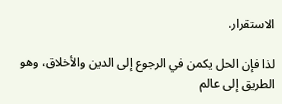الاستقرار.

لذا فإن الحل يكمن في الرجوع إلى الدين والأخلاق، وهو الطريق إلى عالم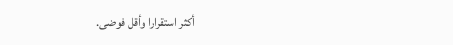أكثر استقرارا وأقل فوضى.